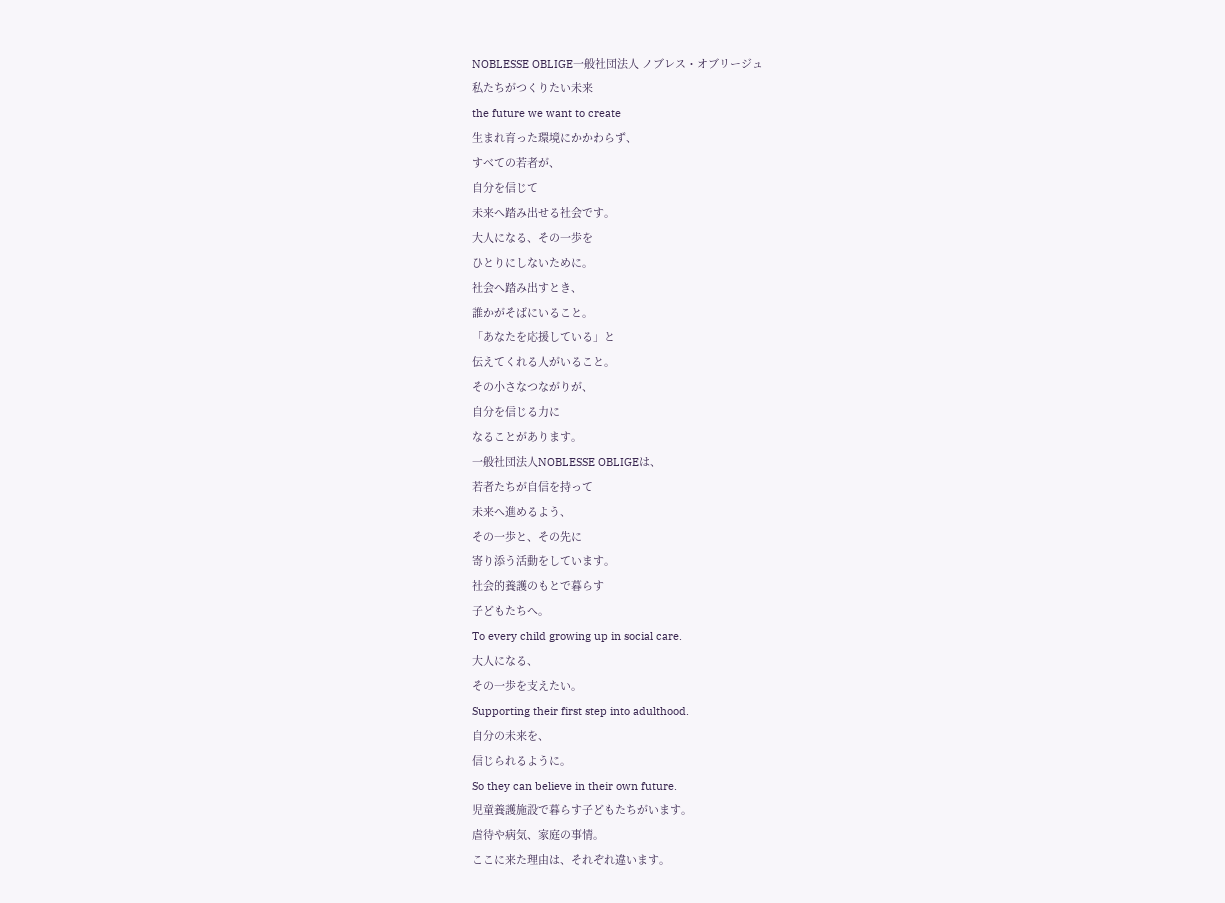NOBLESSE OBLIGE一般社団法人 ノブレス・オブリージュ
私たちがつくりたい未来
the future we want to create
生まれ育った環境にかかわらず、
すべての若者が、
自分を信じて
未来へ踏み出せる社会です。
大人になる、その一歩を
ひとりにしないために。
社会へ踏み出すとき、
誰かがそばにいること。
「あなたを応援している」と
伝えてくれる人がいること。
その小さなつながりが、
自分を信じる力に
なることがあります。
一般社団法人NOBLESSE OBLIGEは、
若者たちが自信を持って
未来へ進めるよう、
その一歩と、その先に
寄り添う活動をしています。
社会的養護のもとで暮らす
子どもたちへ。
To every child growing up in social care.
大人になる、
その一歩を支えたい。
Supporting their first step into adulthood.
自分の未来を、
信じられるように。
So they can believe in their own future.
児童養護施設で暮らす子どもたちがいます。
虐待や病気、家庭の事情。
ここに来た理由は、それぞれ違います。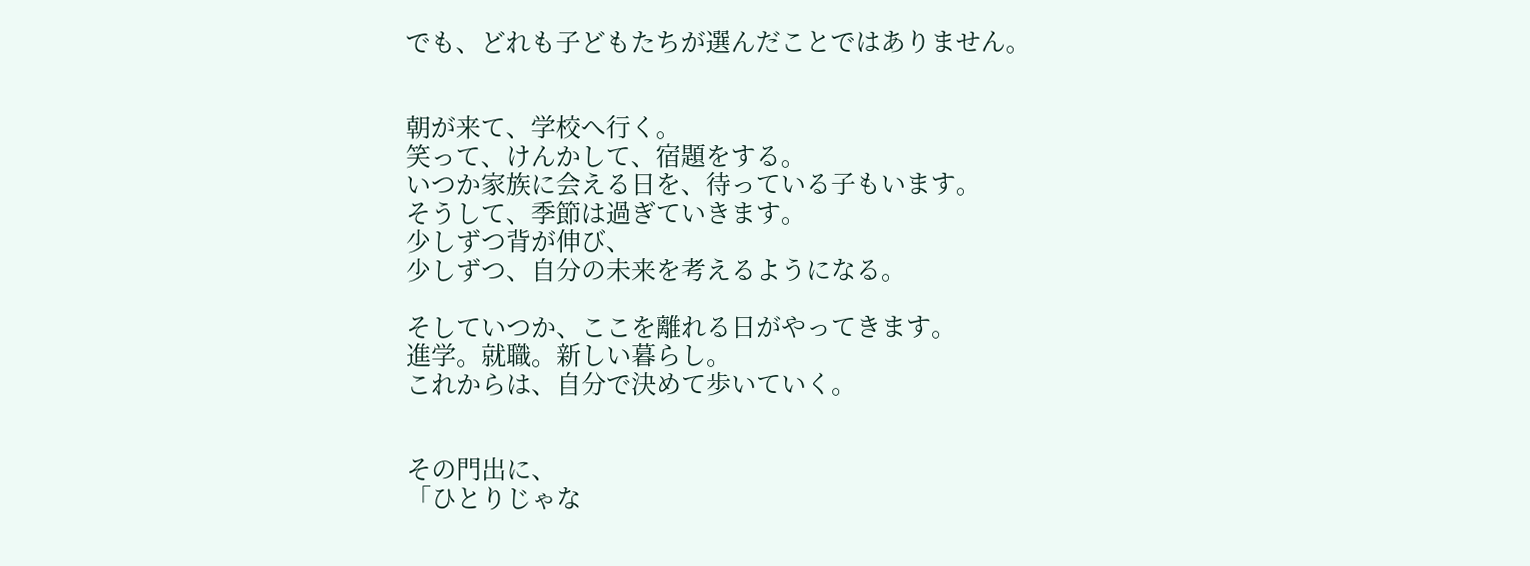でも、どれも子どもたちが選んだことではありません。


朝が来て、学校へ行く。
笑って、けんかして、宿題をする。
いつか家族に会える日を、待っている子もいます。
そうして、季節は過ぎていきます。
少しずつ背が伸び、
少しずつ、自分の未来を考えるようになる。

そしていつか、ここを離れる日がやってきます。
進学。就職。新しい暮らし。
これからは、自分で決めて歩いていく。


その門出に、
「ひとりじゃな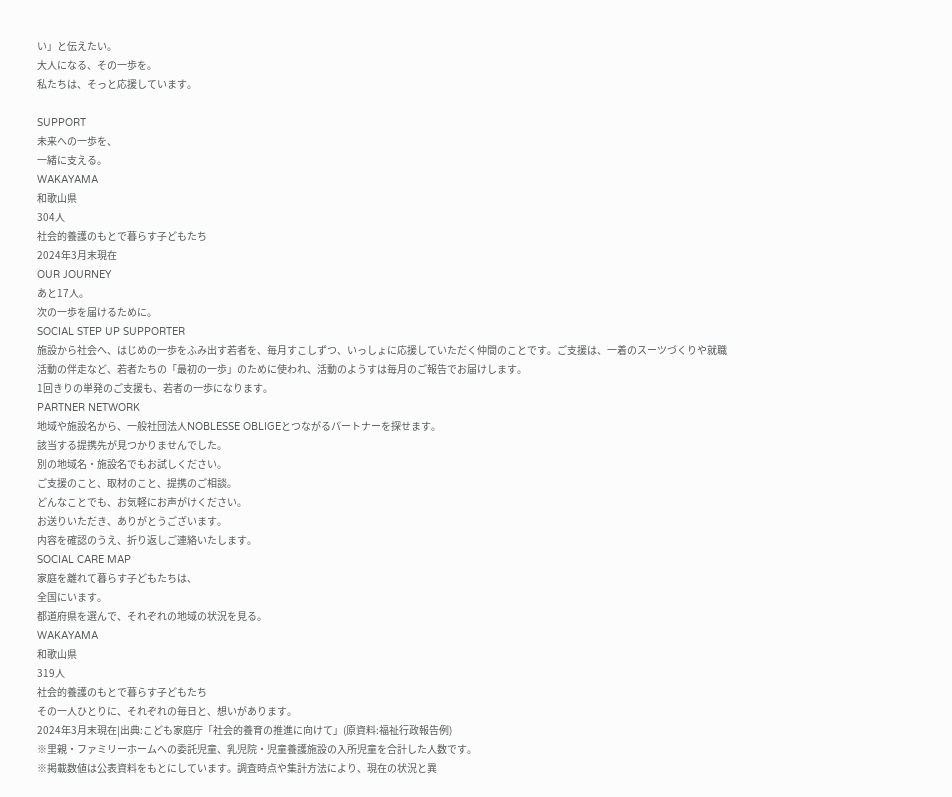い」と伝えたい。
大人になる、その一歩を。
私たちは、そっと応援しています。

SUPPORT
未来への一歩を、
一緒に支える。
WAKAYAMA
和歌山県
304人
社会的養護のもとで暮らす子どもたち
2024年3月末現在
OUR JOURNEY
あと17人。
次の一歩を届けるために。
SOCIAL STEP UP SUPPORTER
施設から社会へ、はじめの一歩をふみ出す若者を、毎月すこしずつ、いっしょに応援していただく仲間のことです。ご支援は、一着のスーツづくりや就職活動の伴走など、若者たちの「最初の一歩」のために使われ、活動のようすは毎月のご報告でお届けします。
1回きりの単発のご支援も、若者の一歩になります。
PARTNER NETWORK
地域や施設名から、一般社団法人NOBLESSE OBLIGEとつながるパートナーを探せます。
該当する提携先が見つかりませんでした。
別の地域名・施設名でもお試しください。
ご支援のこと、取材のこと、提携のご相談。
どんなことでも、お気軽にお声がけください。
お送りいただき、ありがとうございます。
内容を確認のうえ、折り返しご連絡いたします。
SOCIAL CARE MAP
家庭を離れて暮らす子どもたちは、
全国にいます。
都道府県を選んで、それぞれの地域の状況を見る。
WAKAYAMA
和歌山県
319人
社会的養護のもとで暮らす子どもたち
その一人ひとりに、それぞれの毎日と、想いがあります。
2024年3月末現在|出典:こども家庭庁「社会的養育の推進に向けて」(原資料:福祉行政報告例)
※里親・ファミリーホームへの委託児童、乳児院・児童養護施設の入所児童を合計した人数です。
※掲載数値は公表資料をもとにしています。調査時点や集計方法により、現在の状況と異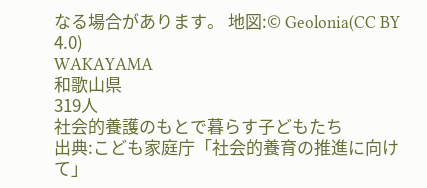なる場合があります。 地図:© Geolonia(CC BY 4.0)
WAKAYAMA
和歌山県
319人
社会的養護のもとで暮らす子どもたち
出典:こども家庭庁「社会的養育の推進に向けて」